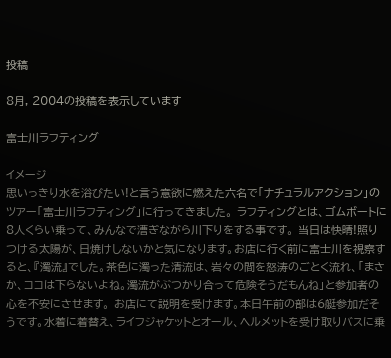投稿

8月, 2004の投稿を表示しています

富士川ラフティング

イメージ
思いっきり水を浴びたい!と言う意欲に燃えた六名で「ナチュラルアクション」のツアー「富士川ラフティング」に行ってきました。 ラフティングとは、ゴムボートに8人くらい乗って、みんなで漕ぎながら川下りをする事です。 当日は快晴!照りつける太陽が、日焼けしないかと気になります。お店に行く前に富士川を視察すると、『濁流』でした。茶色に濁った清流は、岩々の間を怒涛のごとく流れ、「まさか、ココは下らないよね。濁流がぶつかり合って危険そうだもんね」と参加者の心を不安にさせます。 お店にて説明を受けます。本日午前の部は6艇参加だそうです。水着に着替え、ライフジャケットとオール、ヘルメットを受け取りバスに乗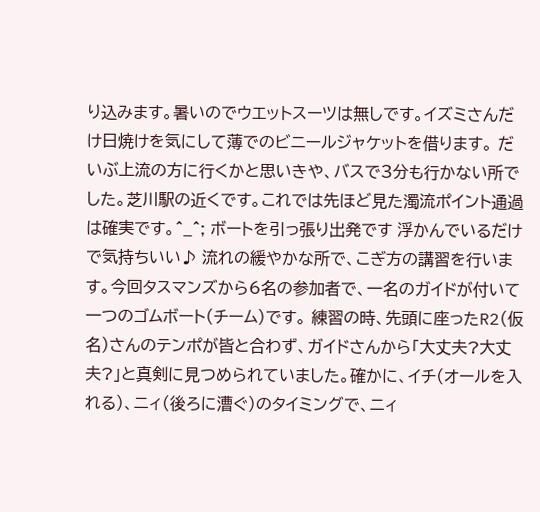り込みます。暑いのでウエットスーツは無しです。イズミさんだけ日焼けを気にして薄でのビニールジャケットを借ります。 だいぶ上流の方に行くかと思いきや、バスで3分も行かない所でした。芝川駅の近くです。これでは先ほど見た濁流ポイント通過は確実です。^_^; ボートを引っ張り出発です 浮かんでいるだけで気持ちいい♪ 流れの緩やかな所で、こぎ方の講習を行います。今回タスマンズから6名の参加者で、一名のガイドが付いて一つのゴムボート(チーム)です。 練習の時、先頭に座ったR2(仮名)さんのテンポが皆と合わず、ガイドさんから「大丈夫?大丈夫?」と真剣に見つめられていました。確かに、イチ(オールを入れる)、ニィ(後ろに漕ぐ)のタイミングで、ニィ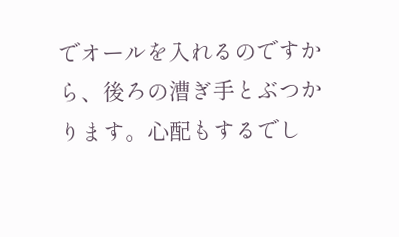でオールを入れるのですから、後ろの漕ぎ手とぶつかります。心配もするでし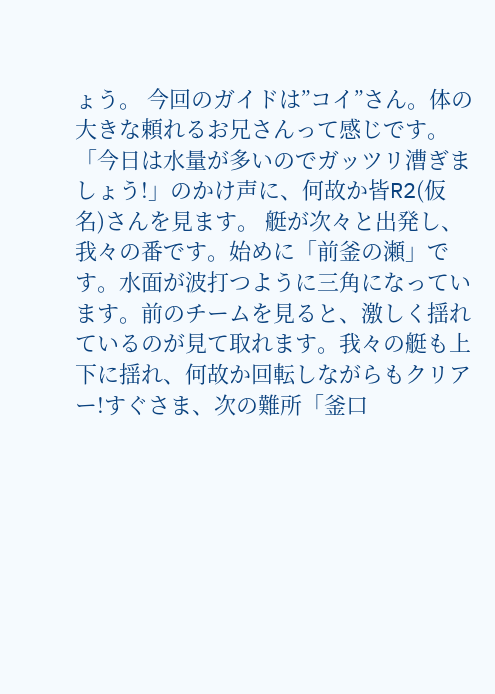ょう。 今回のガイドは”コイ”さん。体の大きな頼れるお兄さんって感じです。「今日は水量が多いのでガッツリ漕ぎましょう!」のかけ声に、何故か皆R2(仮名)さんを見ます。 艇が次々と出発し、我々の番です。始めに「前釜の瀬」です。水面が波打つように三角になっています。前のチームを見ると、激しく揺れているのが見て取れます。我々の艇も上下に揺れ、何故か回転しながらもクリアー!すぐさま、次の難所「釜口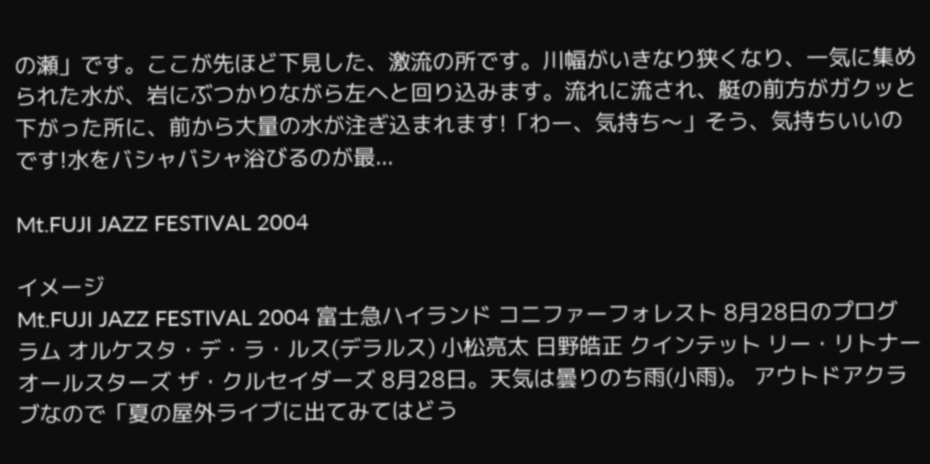の瀬」です。ここが先ほど下見した、激流の所です。川幅がいきなり狭くなり、一気に集められた水が、岩にぶつかりながら左へと回り込みます。流れに流され、艇の前方がガクッと下がった所に、前から大量の水が注ぎ込まれます!「わー、気持ち〜」そう、気持ちいいのです!水をバシャバシャ浴びるのが最...

Mt.FUJI JAZZ FESTIVAL 2004

イメージ
Mt.FUJI JAZZ FESTIVAL 2004 富士急ハイランド コニファーフォレスト 8月28日のプログラム オルケスタ・デ・ラ・ルス(デラルス) 小松亮太 日野皓正 クインテット リー・リトナー オールスターズ ザ・クルセイダーズ 8月28日。天気は曇りのち雨(小雨)。 アウトドアクラブなので「夏の屋外ライブに出てみてはどう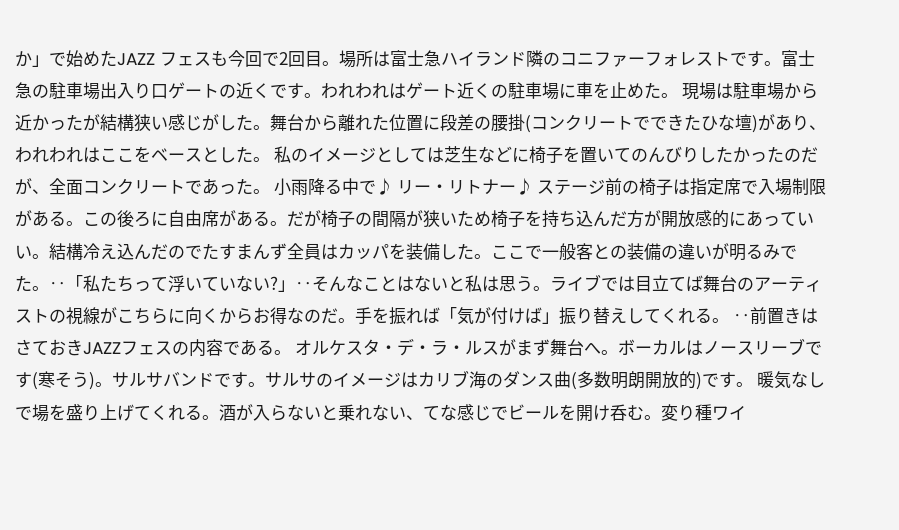か」で始めたJAZZ フェスも今回で2回目。場所は富士急ハイランド隣のコニファーフォレストです。富士急の駐車場出入り口ゲートの近くです。われわれはゲート近くの駐車場に車を止めた。 現場は駐車場から近かったが結構狭い感じがした。舞台から離れた位置に段差の腰掛(コンクリートでできたひな壇)があり、われわれはここをベースとした。 私のイメージとしては芝生などに椅子を置いてのんびりしたかったのだが、全面コンクリートであった。 小雨降る中で♪ リー・リトナー♪ ステージ前の椅子は指定席で入場制限がある。この後ろに自由席がある。だが椅子の間隔が狭いため椅子を持ち込んだ方が開放感的にあっていい。結構冷え込んだのでたすまんず全員はカッパを装備した。ここで一般客との装備の違いが明るみでた。‥「私たちって浮いていない?」‥そんなことはないと私は思う。ライブでは目立てば舞台のアーティストの視線がこちらに向くからお得なのだ。手を振れば「気が付けば」振り替えしてくれる。 ‥前置きはさておきJAZZフェスの内容である。 オルケスタ・デ・ラ・ルスがまず舞台へ。ボーカルはノースリーブです(寒そう)。サルサバンドです。サルサのイメージはカリブ海のダンス曲(多数明朗開放的)です。 暖気なしで場を盛り上げてくれる。酒が入らないと乗れない、てな感じでビールを開け呑む。変り種ワイ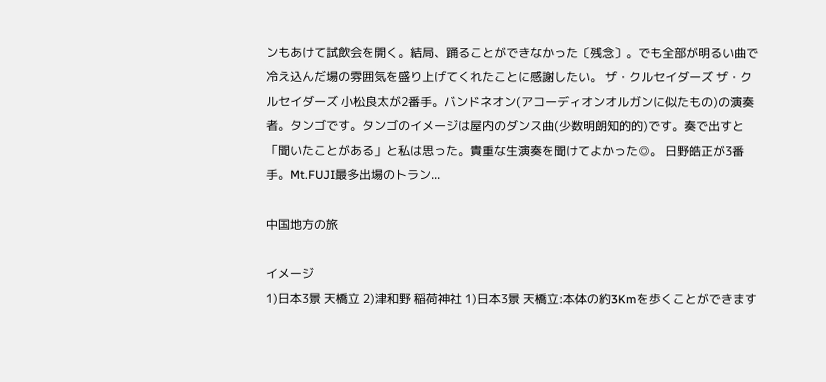ンもあけて試飲会を開く。結局、踊ることができなかった〔残念〕。でも全部が明るい曲で冷え込んだ場の雰囲気を盛り上げてくれたことに感謝したい。 ザ・クルセイダーズ ザ・クルセイダーズ 小松良太が2番手。バンドネオン(アコーディオンオルガンに似たもの)の演奏者。タンゴです。タンゴのイメージは屋内のダンス曲(少数明朗知的的)です。奏で出すと「聞いたことがある」と私は思った。貴重な生演奏を聞けてよかった◎。 日野皓正が3番手。Mt.FUJI最多出場のトラン...

中国地方の旅

イメージ
1)日本3景 天橋立 2)津和野 稲荷神社 1)日本3景 天橋立:本体の約3Kmを歩くことができます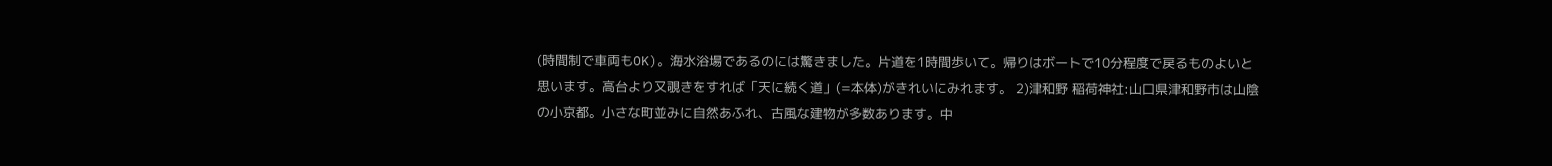(時間制で車両もOK)。海水浴場であるのには驚きました。片道を1時間歩いて。帰りはボートで10分程度で戻るものよいと思います。高台より又覗きをすれば「天に続く道」(=本体)がきれいにみれます。 2)津和野 稲荷神社:山口県津和野市は山陰の小京都。小さな町並みに自然あふれ、古風な建物が多数あります。中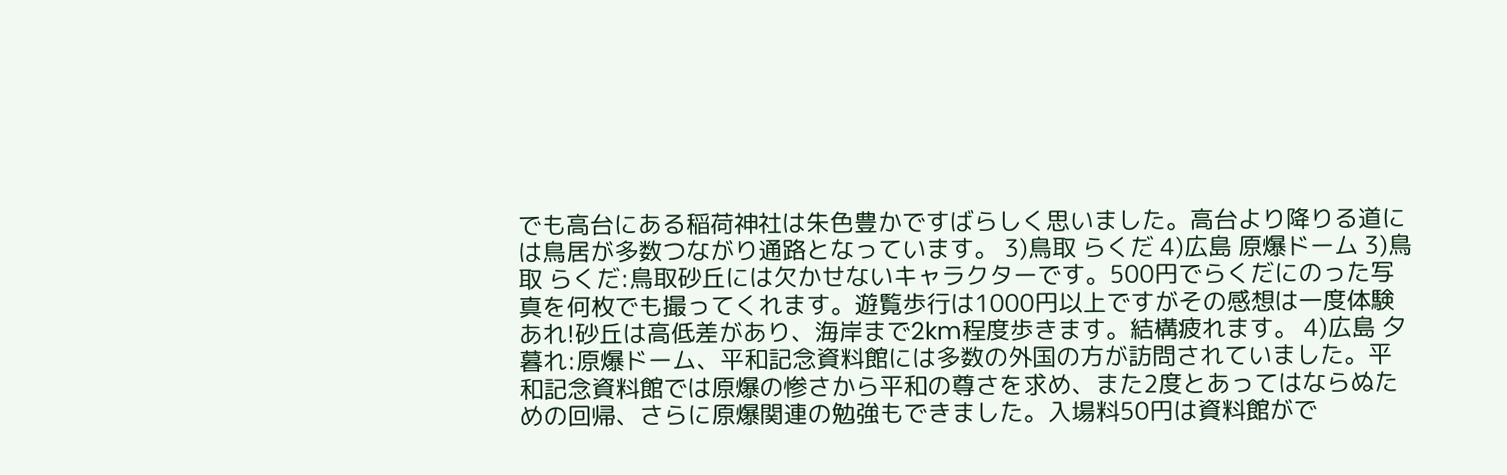でも高台にある稲荷神社は朱色豊かですばらしく思いました。高台より降りる道には鳥居が多数つながり通路となっています。 3)鳥取 らくだ 4)広島 原爆ドーム 3)鳥取 らくだ:鳥取砂丘には欠かせないキャラクターです。500円でらくだにのった写真を何枚でも撮ってくれます。遊覧歩行は1000円以上ですがその感想は一度体験あれ!砂丘は高低差があり、海岸まで2km程度歩きます。結構疲れます。 4)広島 夕暮れ:原爆ドーム、平和記念資料館には多数の外国の方が訪問されていました。平和記念資料館では原爆の惨さから平和の尊さを求め、また2度とあってはならぬための回帰、さらに原爆関連の勉強もできました。入場料50円は資料館がで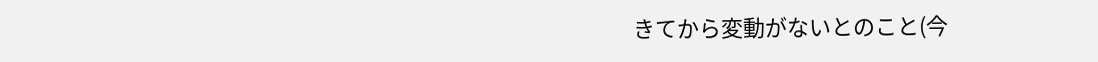きてから変動がないとのこと(今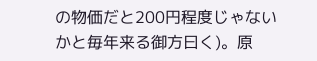の物価だと200円程度じゃないかと毎年来る御方曰く)。原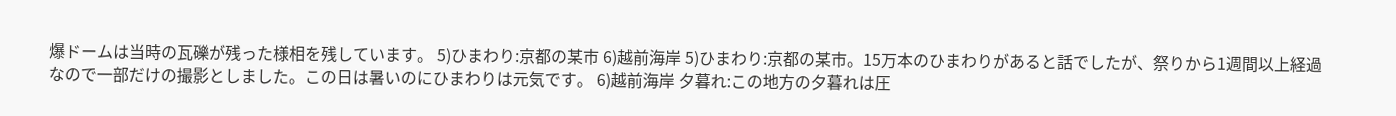爆ドームは当時の瓦礫が残った様相を残しています。 5)ひまわり:京都の某市 6)越前海岸 5)ひまわり:京都の某市。15万本のひまわりがあると話でしたが、祭りから1週間以上経過なので一部だけの撮影としました。この日は暑いのにひまわりは元気です。 6)越前海岸 夕暮れ:この地方の夕暮れは圧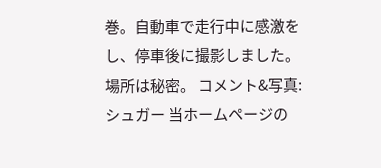巻。自動車で走行中に感激をし、停車後に撮影しました。場所は秘密。 コメント&写真:シュガー 当ホームページの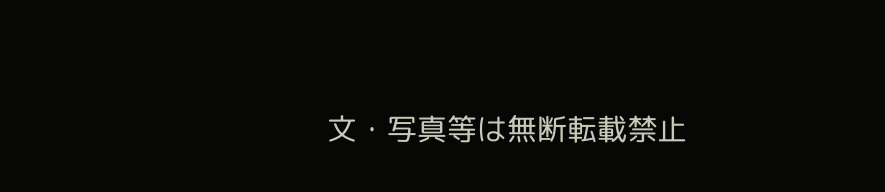文・写真等は無断転載禁止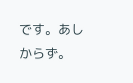です。あしからず。